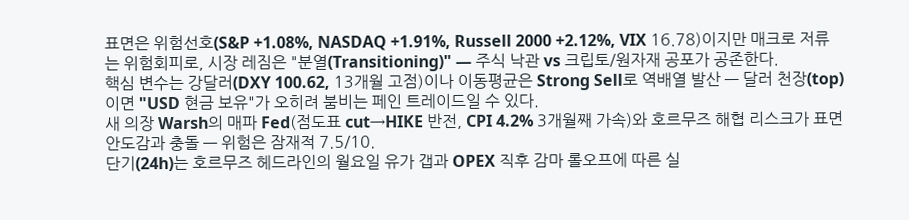표면은 위험선호(S&P +1.08%, NASDAQ +1.91%, Russell 2000 +2.12%, VIX 16.78)이지만 매크로 저류는 위험회피로, 시장 레짐은 "분열(Transitioning)" — 주식 낙관 vs 크립토/원자재 공포가 공존한다.
핵심 변수는 강달러(DXY 100.62, 13개월 고점)이나 이동평균은 Strong Sell로 역배열 발산 — 달러 천장(top)이면 "USD 현금 보유"가 오히려 붐비는 페인 트레이드일 수 있다.
새 의장 Warsh의 매파 Fed(점도표 cut→HIKE 반전, CPI 4.2% 3개월째 가속)와 호르무즈 해협 리스크가 표면 안도감과 충돌 — 위험은 잠재적 7.5/10.
단기(24h)는 호르무즈 헤드라인의 월요일 유가 갭과 OPEX 직후 감마 롤오프에 따른 실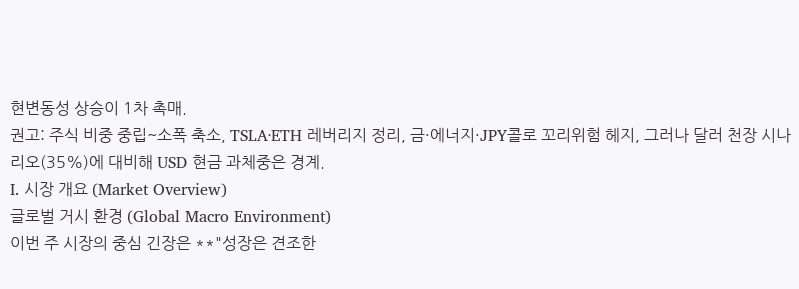현변동성 상승이 1차 촉매.
권고: 주식 비중 중립~소폭 축소, TSLA·ETH 레버리지 정리, 금·에너지·JPY콜로 꼬리위험 헤지, 그러나 달러 천장 시나리오(35%)에 대비해 USD 현금 과체중은 경계.
I. 시장 개요 (Market Overview)
글로벌 거시 환경 (Global Macro Environment)
이번 주 시장의 중심 긴장은 **"성장은 견조한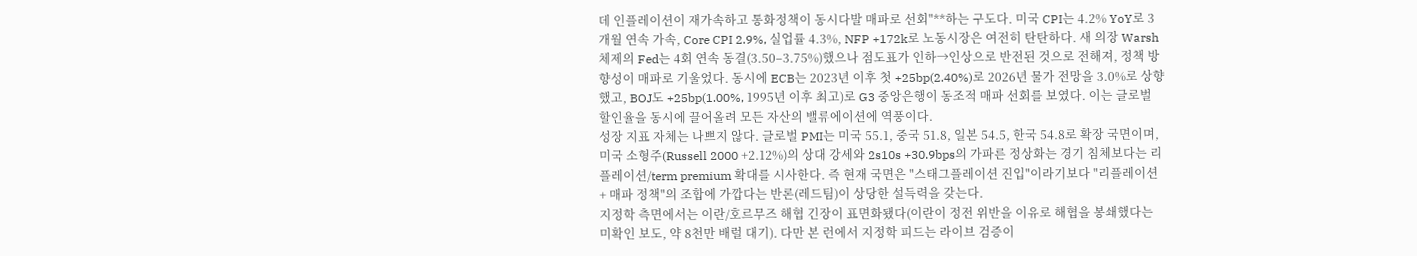데 인플레이션이 재가속하고 통화정책이 동시다발 매파로 선회"**하는 구도다. 미국 CPI는 4.2% YoY로 3개월 연속 가속, Core CPI 2.9%, 실업률 4.3%, NFP +172k로 노동시장은 여전히 탄탄하다. 새 의장 Warsh 체제의 Fed는 4회 연속 동결(3.50–3.75%)했으나 점도표가 인하→인상으로 반전된 것으로 전해져, 정책 방향성이 매파로 기울었다. 동시에 ECB는 2023년 이후 첫 +25bp(2.40%)로 2026년 물가 전망을 3.0%로 상향했고, BOJ도 +25bp(1.00%, 1995년 이후 최고)로 G3 중앙은행이 동조적 매파 선회를 보였다. 이는 글로벌 할인율을 동시에 끌어올려 모든 자산의 밸류에이션에 역풍이다.
성장 지표 자체는 나쁘지 않다. 글로벌 PMI는 미국 55.1, 중국 51.8, 일본 54.5, 한국 54.8로 확장 국면이며, 미국 소형주(Russell 2000 +2.12%)의 상대 강세와 2s10s +30.9bps의 가파른 정상화는 경기 침체보다는 리플레이션/term premium 확대를 시사한다. 즉 현재 국면은 "스태그플레이션 진입"이라기보다 "리플레이션 + 매파 정책"의 조합에 가깝다는 반론(레드팀)이 상당한 설득력을 갖는다.
지정학 측면에서는 이란/호르무즈 해협 긴장이 표면화됐다(이란이 정전 위반을 이유로 해협을 봉쇄했다는 미확인 보도, 약 8천만 배럴 대기). 다만 본 런에서 지정학 피드는 라이브 검증이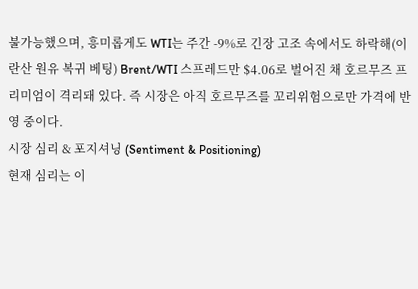불가능했으며, 흥미롭게도 WTI는 주간 -9%로 긴장 고조 속에서도 하락해(이란산 원유 복귀 베팅) Brent/WTI 스프레드만 $4.06로 벌어진 채 호르무즈 프리미엄이 격리돼 있다. 즉 시장은 아직 호르무즈를 꼬리위험으로만 가격에 반영 중이다.
시장 심리 & 포지셔닝 (Sentiment & Positioning)
현재 심리는 이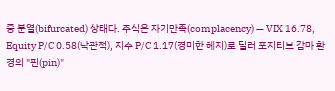중 분열(bifurcated) 상태다. 주식은 자기만족(complacency) — VIX 16.78, Equity P/C 0.58(낙관적), 지수 P/C 1.17(경미한 헤지)로 딜러 포지티브 감마 환경의 "핀(pin)"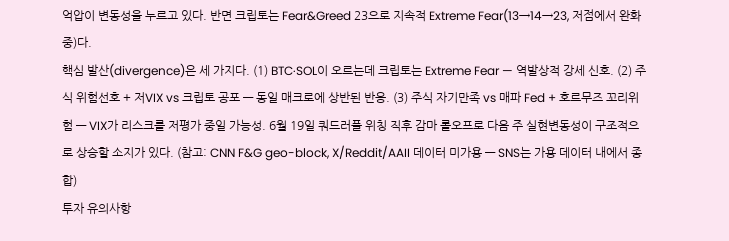억압이 변동성을 누르고 있다. 반면 크립토는 Fear&Greed 23으로 지속적 Extreme Fear(13→14→23, 저점에서 완화 중)다.
핵심 발산(divergence)은 세 가지다. (1) BTC·SOL이 오르는데 크립토는 Extreme Fear — 역발상적 강세 신호. (2) 주식 위험선호 + 저VIX vs 크립토 공포 — 동일 매크로에 상반된 반응. (3) 주식 자기만족 vs 매파 Fed + 호르무즈 꼬리위험 — VIX가 리스크를 저평가 중일 가능성. 6월 19일 쿼드러플 위칭 직후 감마 롤오프로 다음 주 실현변동성이 구조적으로 상승할 소지가 있다. (참고: CNN F&G geo-block, X/Reddit/AAII 데이터 미가용 — SNS는 가용 데이터 내에서 종합)
투자 유의사항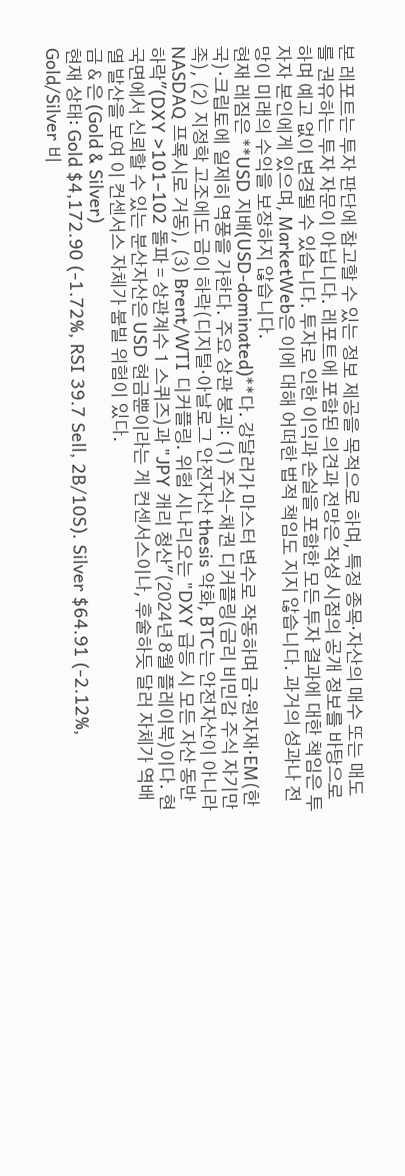본 레포트는 투자 판단에 참고할 수 있는 정보 제공을 목적으로 하며, 특정 종목·자산의 매수 또는 매도를 권유하는 투자 자문이 아닙니다. 레포트에 포함된 의견과 전망은 작성 시점의 공개 정보를 바탕으로 하며 예고 없이 변경될 수 있습니다. 투자로 인한 이익과 손실을 포함한 모든 투자 결과에 대한 책임은 투자자 본인에게 있으며, MarketWeb은 이에 대해 어떠한 법적 책임도 지지 않습니다. 과거의 성과나 전망이 미래의 수익을 보장하지 않습니다.
현재 레짐은 **USD 지배(USD-dominated)**다. 강달러가 마스터 변수로 작동하며 금·원자재·EM(한국)·크립토에 일제히 역풍을 가한다. 주요 상관 붕괴: (1) 주식-채권 디커플링(금리 비민감 주식 자기만족), (2) 지정학 고조에도 금이 하락(디지털·아날로그 안전자산 thesis 약화, BTC는 안전자산이 아니라 NASDAQ 프록시로 거동), (3) Brent/WTI 디커플링. 위험 시나리오는 "DXY 급등 시 모든 자산 동반 하락"(DXY >101–102 돌파 = 상관계수 1 스퀴즈)과 "JPY 캐리 청산"(2024년 8월 플레이북)이다. 현 국면에서 신뢰할 수 있는 분산자산은 USD 현금뿐이라는 게 컨센서스이나, 후술하듯 달러 자체가 역배열 발산을 보여 이 컨센서스 자체가 붐빌 위험이 있다.
금 & 은 (Gold & Silver)
현재 상태: Gold $4,172.90 (-1.72%, RSI 39.7 Sell, 2B/10S). Silver $64.91 (-2.12%, Gold/Silver 비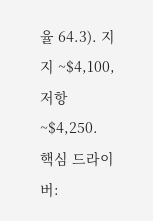율 64.3). 지지 ~$4,100, 저항 ~$4,250.
핵심 드라이버: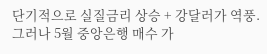단기적으로 실질금리 상승 + 강달러가 역풍. 그러나 5월 중앙은행 매수 가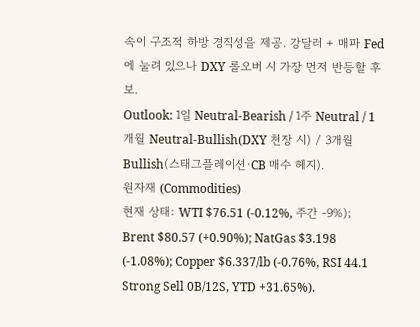속이 구조적 하방 경직성을 제공. 강달러 + 매파 Fed에 눌려 있으나 DXY 롤오버 시 가장 먼저 반등할 후보.
Outlook: 1일 Neutral-Bearish / 1주 Neutral / 1개월 Neutral-Bullish(DXY 천장 시) / 3개월 Bullish(스태그플레이션·CB 매수 헤지).
원자재 (Commodities)
현재 상태: WTI $76.51 (-0.12%, 주간 -9%); Brent $80.57 (+0.90%); NatGas $3.198 (-1.08%); Copper $6.337/lb (-0.76%, RSI 44.1 Strong Sell 0B/12S, YTD +31.65%).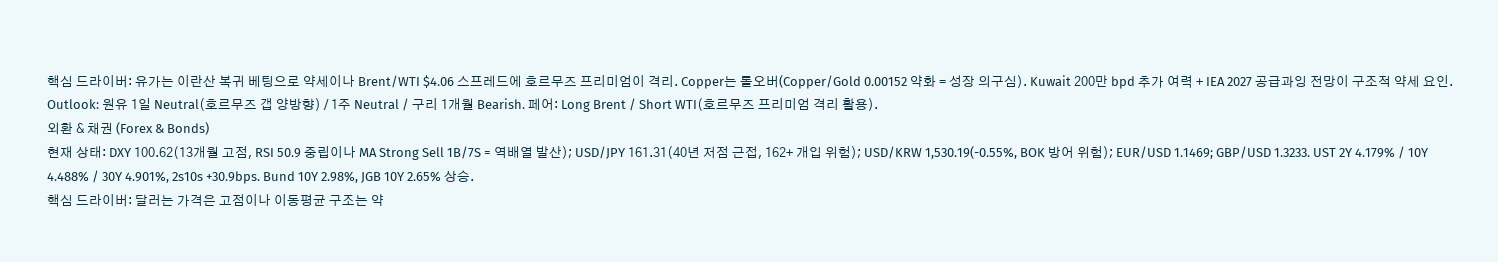핵심 드라이버: 유가는 이란산 복귀 베팅으로 약세이나 Brent/WTI $4.06 스프레드에 호르무즈 프리미엄이 격리. Copper는 롤오버(Copper/Gold 0.00152 약화 = 성장 의구심). Kuwait 200만 bpd 추가 여력 + IEA 2027 공급과잉 전망이 구조적 약세 요인.
Outlook: 원유 1일 Neutral(호르무즈 갭 양방향) / 1주 Neutral / 구리 1개월 Bearish. 페어: Long Brent / Short WTI(호르무즈 프리미엄 격리 활용).
외환 & 채권 (Forex & Bonds)
현재 상태: DXY 100.62(13개월 고점, RSI 50.9 중립이나 MA Strong Sell 1B/7S = 역배열 발산); USD/JPY 161.31(40년 저점 근접, 162+ 개입 위험); USD/KRW 1,530.19(-0.55%, BOK 방어 위험); EUR/USD 1.1469; GBP/USD 1.3233. UST 2Y 4.179% / 10Y 4.488% / 30Y 4.901%, 2s10s +30.9bps. Bund 10Y 2.98%, JGB 10Y 2.65% 상승.
핵심 드라이버: 달러는 가격은 고점이나 이동평균 구조는 약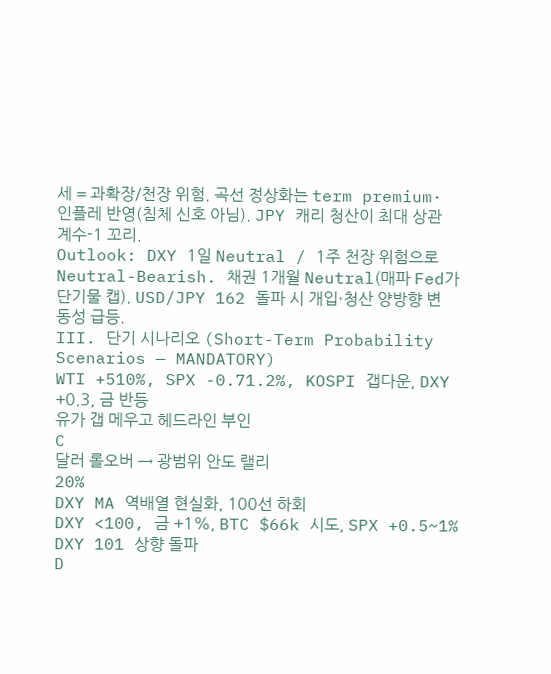세 = 과확장/천장 위험. 곡선 정상화는 term premium·인플레 반영(침체 신호 아님). JPY 캐리 청산이 최대 상관계수-1 꼬리.
Outlook: DXY 1일 Neutral / 1주 천장 위험으로 Neutral-Bearish. 채권 1개월 Neutral(매파 Fed가 단기물 캡). USD/JPY 162 돌파 시 개입·청산 양방향 변동성 급등.
III. 단기 시나리오 (Short-Term Probability Scenarios — MANDATORY)
WTI +510%, SPX -0.71.2%, KOSPI 갭다운, DXY +0.3, 금 반등
유가 갭 메우고 헤드라인 부인
C
달러 롤오버 → 광범위 안도 랠리
20%
DXY MA 역배열 현실화, 100선 하회
DXY <100, 금 +1%, BTC $66k 시도, SPX +0.5~1%
DXY 101 상향 돌파
D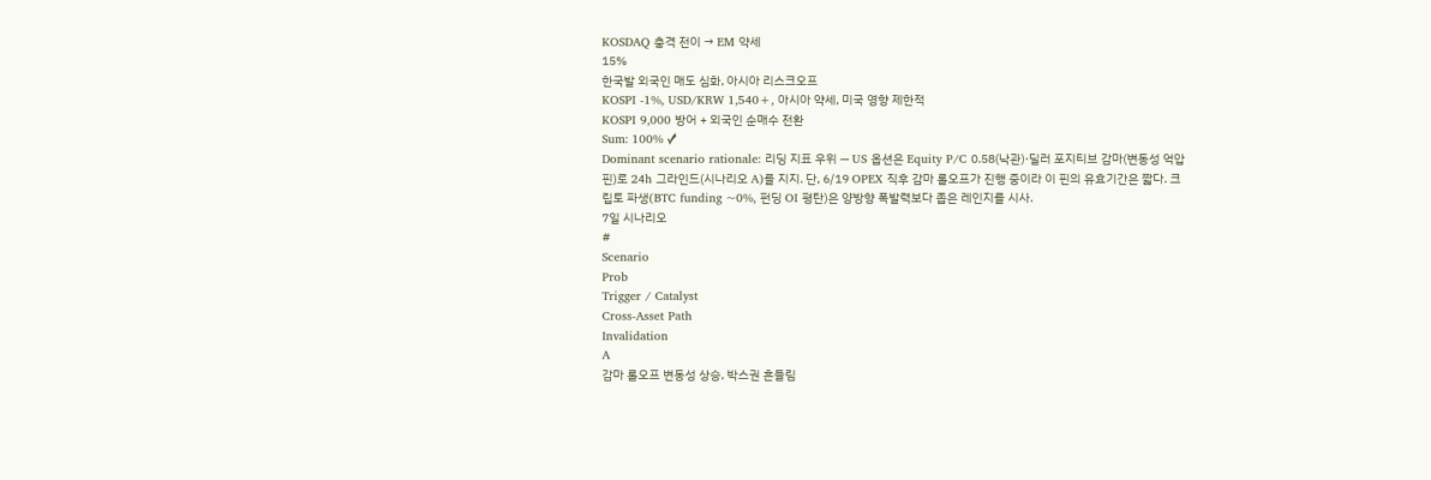KOSDAQ 충격 전이 → EM 약세
15%
한국발 외국인 매도 심화, 아시아 리스크오프
KOSPI -1%, USD/KRW 1,540+, 아시아 약세, 미국 영향 제한적
KOSPI 9,000 방어 + 외국인 순매수 전환
Sum: 100% ✓
Dominant scenario rationale: 리딩 지표 우위 — US 옵션은 Equity P/C 0.58(낙관)·딜러 포지티브 감마(변동성 억압 핀)로 24h 그라인드(시나리오 A)를 지지. 단, 6/19 OPEX 직후 감마 롤오프가 진행 중이라 이 핀의 유효기간은 짧다. 크립토 파생(BTC funding ~0%, 펀딩 OI 평탄)은 양방향 폭발력보다 좁은 레인지를 시사.
7일 시나리오
#
Scenario
Prob
Trigger / Catalyst
Cross-Asset Path
Invalidation
A
감마 롤오프 변동성 상승, 박스권 흔들림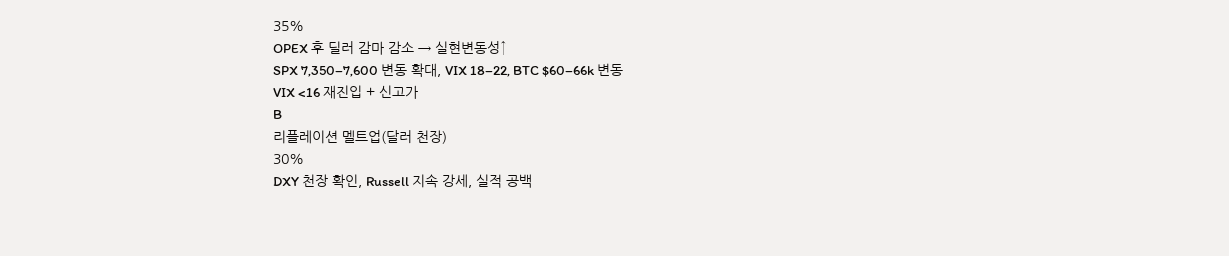35%
OPEX 후 딜러 감마 감소 → 실현변동성↑
SPX 7,350–7,600 변동 확대, VIX 18–22, BTC $60–66k 변동
VIX <16 재진입 + 신고가
B
리플레이션 멜트업(달러 천장)
30%
DXY 천장 확인, Russell 지속 강세, 실적 공백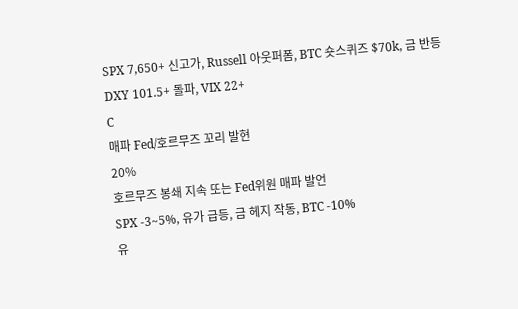SPX 7,650+ 신고가, Russell 아웃퍼폼, BTC 숏스퀴즈 $70k, 금 반등
DXY 101.5+ 돌파, VIX 22+
C
매파 Fed/호르무즈 꼬리 발현
20%
호르무즈 봉쇄 지속 또는 Fed위원 매파 발언
SPX -3~5%, 유가 급등, 금 헤지 작동, BTC -10%
유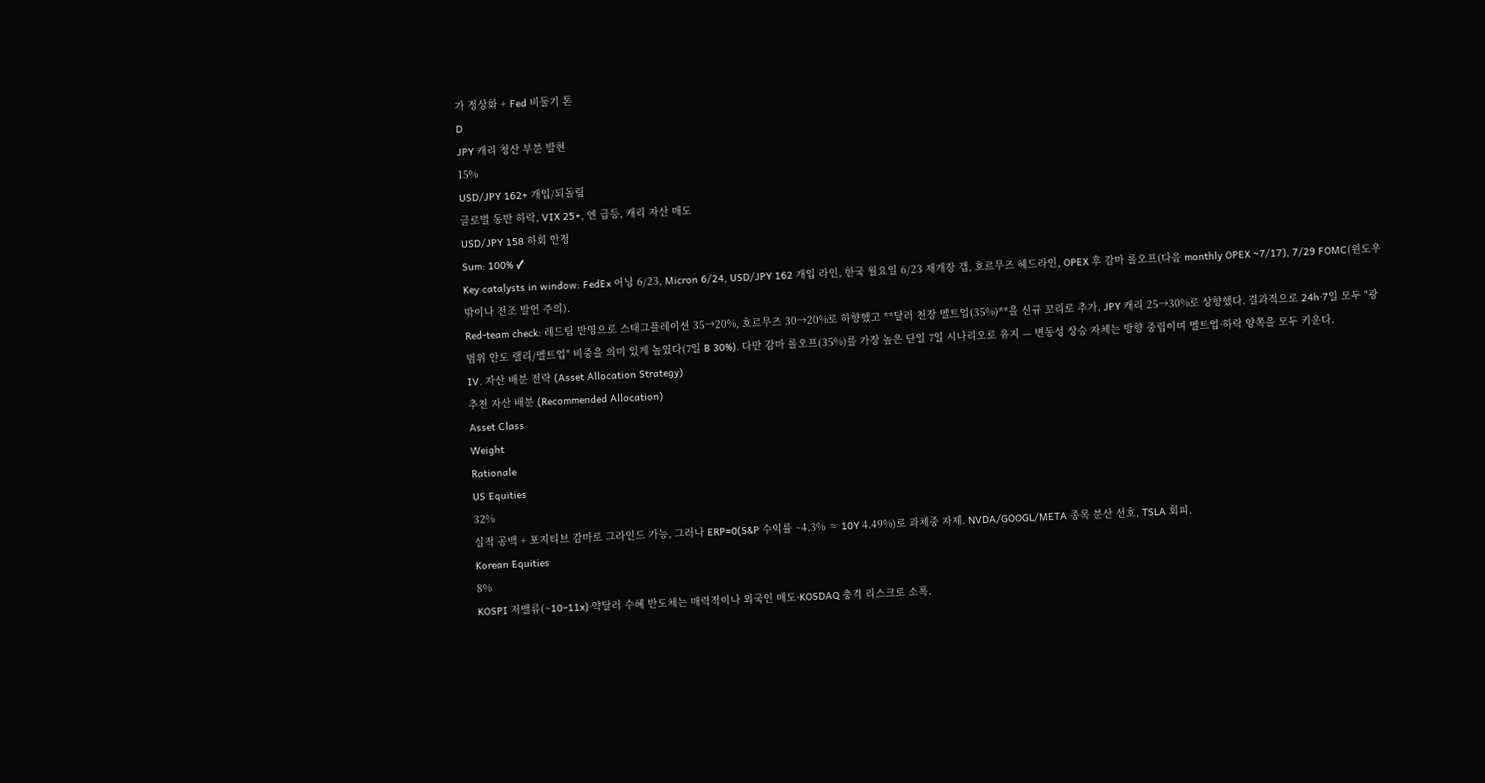가 정상화 + Fed 비둘기 톤
D
JPY 캐리 청산 부분 발현
15%
USD/JPY 162+ 개입/되돌림
글로벌 동반 하락, VIX 25+, 엔 급등, 캐리 자산 매도
USD/JPY 158 하회 안정
Sum: 100% ✓
Key catalysts in window: FedEx 어닝 6/23, Micron 6/24, USD/JPY 162 개입 라인, 한국 월요일 6/23 재개장 갭, 호르무즈 헤드라인, OPEX 후 감마 롤오프(다음 monthly OPEX ~7/17), 7/29 FOMC(윈도우 밖이나 전조 발언 주의).
Red-team check: 레드팀 반영으로 스태그플레이션 35→20%, 호르무즈 30→20%로 하향했고 **달러 천장 멜트업(35%)**을 신규 꼬리로 추가, JPY 캐리 25→30%로 상향했다. 결과적으로 24h·7일 모두 "광범위 안도 랠리/멜트업" 비중을 의미 있게 높였다(7일 B 30%). 다만 감마 롤오프(35%)를 가장 높은 단일 7일 시나리오로 유지 — 변동성 상승 자체는 방향 중립이며 멜트업·하락 양쪽을 모두 키운다.
IV. 자산 배분 전략 (Asset Allocation Strategy)
추천 자산 배분 (Recommended Allocation)
Asset Class
Weight
Rationale
US Equities
32%
실적 공백 + 포지티브 감마로 그라인드 가능, 그러나 ERP≈0(S&P 수익률 ~4.3% ≈ 10Y 4.49%)로 과체중 자제. NVDA/GOOGL/META 종목 분산 선호, TSLA 회피.
Korean Equities
8%
KOSPI 저밸류(~10–11x)·약달러 수혜 반도체는 매력적이나 외국인 매도·KOSDAQ 충격 리스크로 소폭.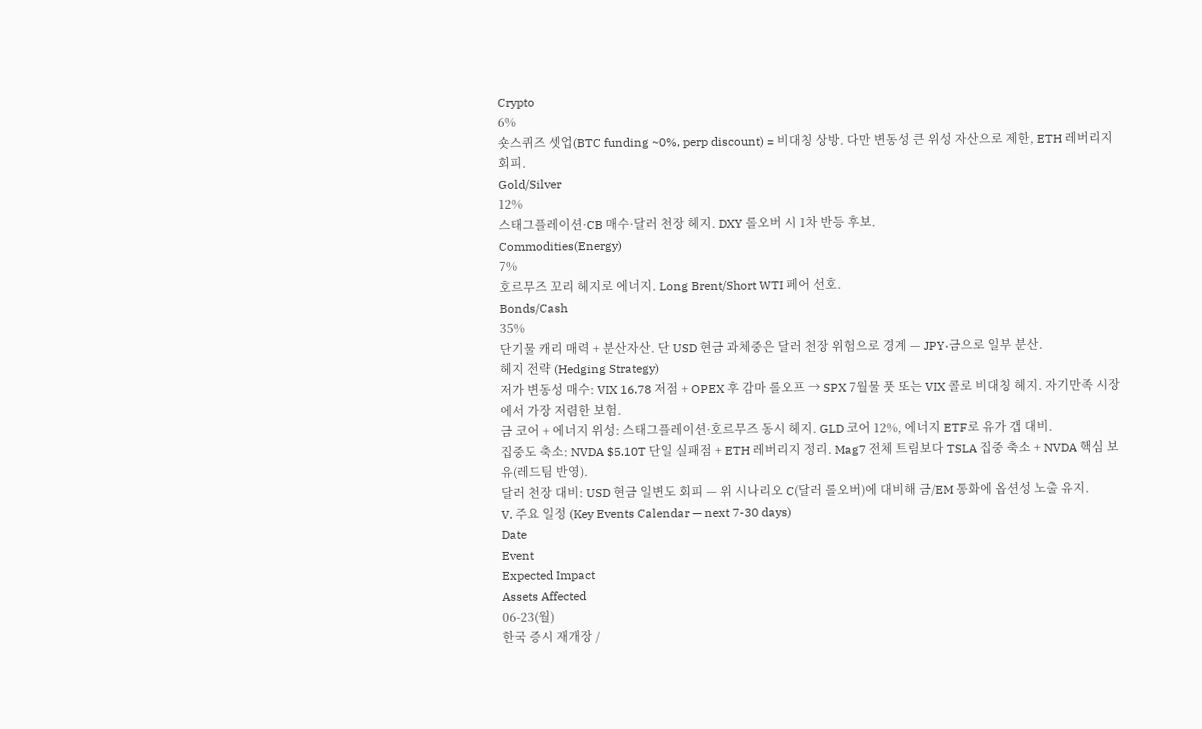Crypto
6%
숏스퀴즈 셋업(BTC funding ~0%, perp discount) = 비대칭 상방. 다만 변동성 큰 위성 자산으로 제한, ETH 레버리지 회피.
Gold/Silver
12%
스태그플레이션·CB 매수·달러 천장 헤지. DXY 롤오버 시 1차 반등 후보.
Commodities(Energy)
7%
호르무즈 꼬리 헤지로 에너지. Long Brent/Short WTI 페어 선호.
Bonds/Cash
35%
단기물 캐리 매력 + 분산자산. 단 USD 현금 과체중은 달러 천장 위험으로 경계 — JPY·금으로 일부 분산.
헤지 전략 (Hedging Strategy)
저가 변동성 매수: VIX 16.78 저점 + OPEX 후 감마 롤오프 → SPX 7월물 풋 또는 VIX 콜로 비대칭 헤지. 자기만족 시장에서 가장 저렴한 보험.
금 코어 + 에너지 위성: 스태그플레이션·호르무즈 동시 헤지. GLD 코어 12%, 에너지 ETF로 유가 갭 대비.
집중도 축소: NVDA $5.10T 단일 실패점 + ETH 레버리지 정리. Mag7 전체 트림보다 TSLA 집중 축소 + NVDA 핵심 보유(레드팀 반영).
달러 천장 대비: USD 현금 일변도 회피 — 위 시나리오 C(달러 롤오버)에 대비해 금/EM 통화에 옵션성 노출 유지.
V. 주요 일정 (Key Events Calendar — next 7-30 days)
Date
Event
Expected Impact
Assets Affected
06-23(월)
한국 증시 재개장 /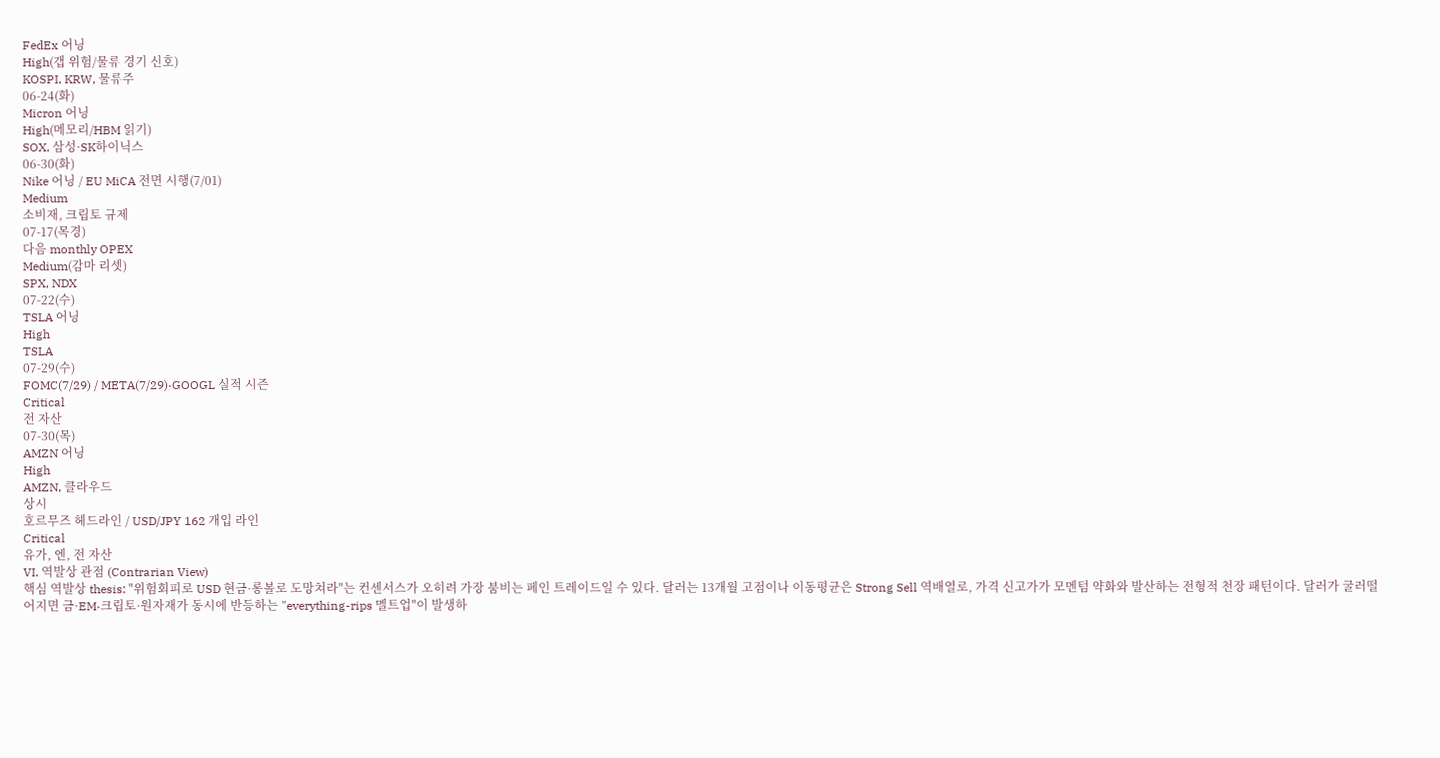FedEx 어닝
High(갭 위험/물류 경기 신호)
KOSPI, KRW, 물류주
06-24(화)
Micron 어닝
High(메모리/HBM 읽기)
SOX, 삼성·SK하이닉스
06-30(화)
Nike 어닝 / EU MiCA 전면 시행(7/01)
Medium
소비재, 크립토 규제
07-17(목경)
다음 monthly OPEX
Medium(감마 리셋)
SPX, NDX
07-22(수)
TSLA 어닝
High
TSLA
07-29(수)
FOMC(7/29) / META(7/29)·GOOGL 실적 시즌
Critical
전 자산
07-30(목)
AMZN 어닝
High
AMZN, 클라우드
상시
호르무즈 헤드라인 / USD/JPY 162 개입 라인
Critical
유가, 엔, 전 자산
VI. 역발상 관점 (Contrarian View)
핵심 역발상 thesis: "위험회피로 USD 현금·롱볼로 도망쳐라"는 컨센서스가 오히려 가장 붐비는 페인 트레이드일 수 있다. 달러는 13개월 고점이나 이동평균은 Strong Sell 역배열로, 가격 신고가가 모멘텀 약화와 발산하는 전형적 천장 패턴이다. 달러가 굴러떨어지면 금·EM·크립토·원자재가 동시에 반등하는 "everything-rips 멜트업"이 발생하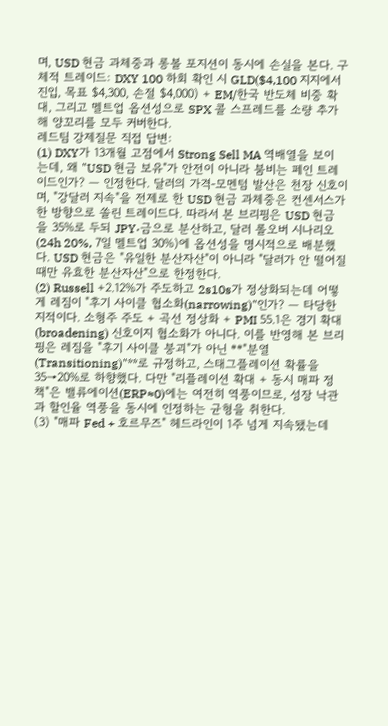며, USD 현금 과체중과 롱볼 포지션이 동시에 손실을 본다. 구체적 트레이드: DXY 100 하회 확인 시 GLD($4,100 지지에서 진입, 목표 $4,300, 손절 $4,000) + EM/한국 반도체 비중 확대, 그리고 멜트업 옵션성으로 SPX 콜 스프레드를 소량 추가해 양꼬리를 모두 커버한다.
레드팀 강제질문 직접 답변:
(1) DXY가 13개월 고점에서 Strong Sell MA 역배열을 보이는데, 왜 "USD 현금 보유"가 안전이 아니라 붐비는 페인 트레이드인가? — 인정한다. 달러의 가격-모멘텀 발산은 천장 신호이며, "강달러 지속"을 전제로 한 USD 현금 과체중은 컨센서스가 한 방향으로 쏠린 트레이드다. 따라서 본 브리핑은 USD 현금을 35%로 두되 JPY·금으로 분산하고, 달러 롤오버 시나리오(24h 20%, 7일 멜트업 30%)에 옵션성을 명시적으로 배분했다. USD 현금은 "유일한 분산자산"이 아니라 "달러가 안 떨어질 때만 유효한 분산자산"으로 한정한다.
(2) Russell +2.12%가 주도하고 2s10s가 정상화되는데 어떻게 레짐이 "후기 사이클 협소화(narrowing)"인가? — 타당한 지적이다. 소형주 주도 + 곡선 정상화 + PMI 55.1은 경기 확대(broadening) 신호이지 협소화가 아니다. 이를 반영해 본 브리핑은 레짐을 "후기 사이클 붕괴"가 아닌 **"분열(Transitioning)"**로 규정하고, 스태그플레이션 확률을 35→20%로 하향했다. 다만 "리플레이션 확대 + 동시 매파 정책"은 밸류에이션(ERP≈0)에는 여전히 역풍이므로, 성장 낙관과 할인율 역풍을 동시에 인정하는 균형을 취한다.
(3) "매파 Fed + 호르무즈" 헤드라인이 1주 넘게 지속됐는데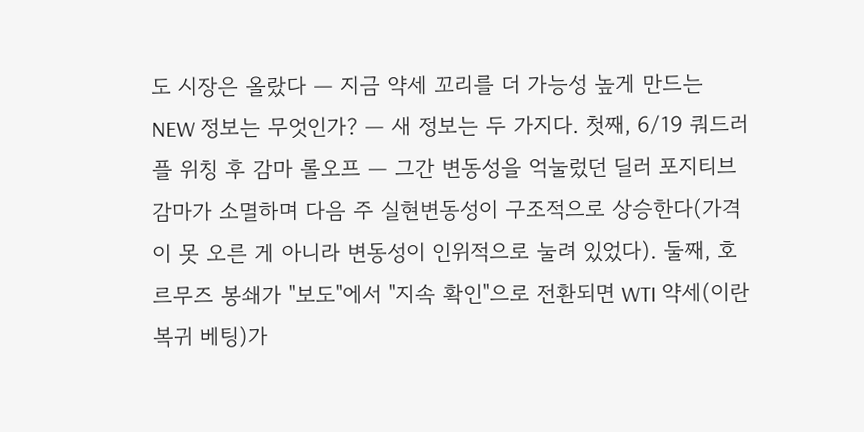도 시장은 올랐다 — 지금 약세 꼬리를 더 가능성 높게 만드는 NEW 정보는 무엇인가? — 새 정보는 두 가지다. 첫째, 6/19 쿼드러플 위칭 후 감마 롤오프 — 그간 변동성을 억눌렀던 딜러 포지티브 감마가 소멸하며 다음 주 실현변동성이 구조적으로 상승한다(가격이 못 오른 게 아니라 변동성이 인위적으로 눌려 있었다). 둘째, 호르무즈 봉쇄가 "보도"에서 "지속 확인"으로 전환되면 WTI 약세(이란 복귀 베팅)가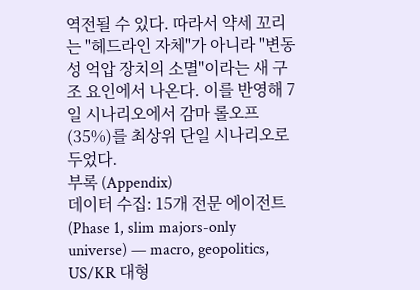역전될 수 있다. 따라서 약세 꼬리는 "헤드라인 자체"가 아니라 "변동성 억압 장치의 소멸"이라는 새 구조 요인에서 나온다. 이를 반영해 7일 시나리오에서 감마 롤오프(35%)를 최상위 단일 시나리오로 두었다.
부록 (Appendix)
데이터 수집: 15개 전문 에이전트 (Phase 1, slim majors-only universe) — macro, geopolitics, US/KR 대형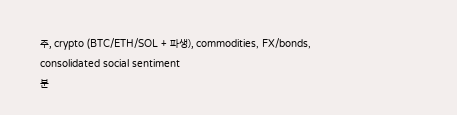주, crypto (BTC/ETH/SOL + 파생), commodities, FX/bonds, consolidated social sentiment
분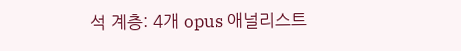석 계층: 4개 opus 애널리스트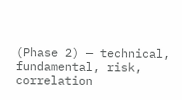(Phase 2) — technical, fundamental, risk, correlation